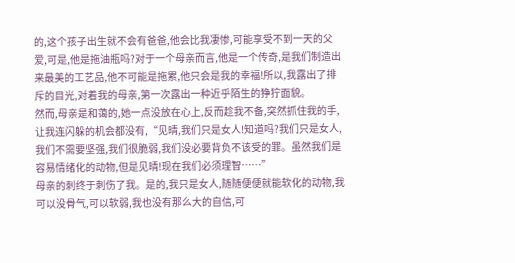的,这个孩子出生就不会有爸爸,他会比我凄惨,可能享受不到一天的父爱,可是,他是拖油瓶吗?对于一个母亲而言,他是一个传奇,是我们制造出来最美的工艺品,他不可能是拖累,他只会是我的幸福!所以,我露出了排斥的目光,对着我的母亲,第一次露出一种近乎陌生的狰狞面貌。
然而,母亲是和蔼的,她一点没放在心上,反而趁我不备,突然抓住我的手,让我连闪躲的机会都没有,“见晴,我们只是女人!知道吗?我们只是女人,我们不需要坚强,我们很脆弱,我们没必要背负不该受的罪。虽然我们是容易情绪化的动物,但是见晴!现在我们必须理智……”
母亲的刺终于刺伤了我。是的,我只是女人,随随便便就能软化的动物,我可以没骨气,可以软弱,我也没有那么大的自信,可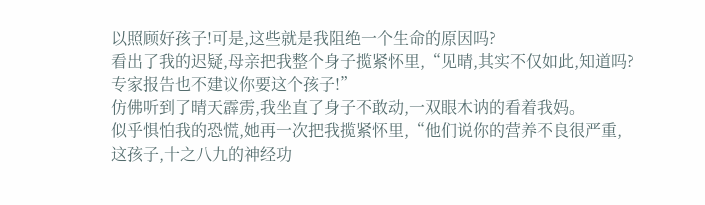以照顾好孩子!可是,这些就是我阻绝一个生命的原因吗?
看出了我的迟疑,母亲把我整个身子揽紧怀里,“见晴,其实不仅如此,知道吗?专家报告也不建议你要这个孩子!”
仿佛听到了晴天霹雳,我坐直了身子不敢动,一双眼木讷的看着我妈。
似乎惧怕我的恐慌,她再一次把我揽紧怀里,“他们说你的营养不良很严重,这孩子,十之八九的神经功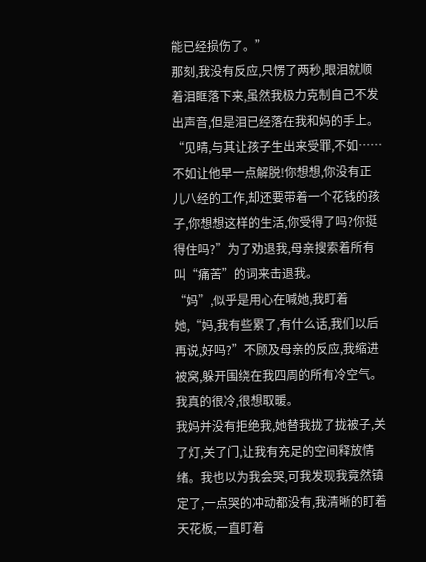能已经损伤了。”
那刻,我没有反应,只愣了两秒,眼泪就顺着泪眶落下来,虽然我极力克制自己不发出声音,但是泪已经落在我和妈的手上。
“见晴,与其让孩子生出来受罪,不如……不如让他早一点解脱!你想想,你没有正儿八经的工作,却还要带着一个花钱的孩子,你想想这样的生活,你受得了吗?你挺得住吗?”为了劝退我,母亲搜索着所有叫“痛苦”的词来击退我。
“妈”,似乎是用心在喊她,我盯着她,“妈,我有些累了,有什么话,我们以后再说,好吗?”不顾及母亲的反应,我缩进被窝,躲开围绕在我四周的所有冷空气。我真的很冷,很想取暖。
我妈并没有拒绝我,她替我拢了拢被子,关了灯,关了门,让我有充足的空间释放情绪。我也以为我会哭,可我发现我竟然镇定了,一点哭的冲动都没有,我清晰的盯着天花板,一直盯着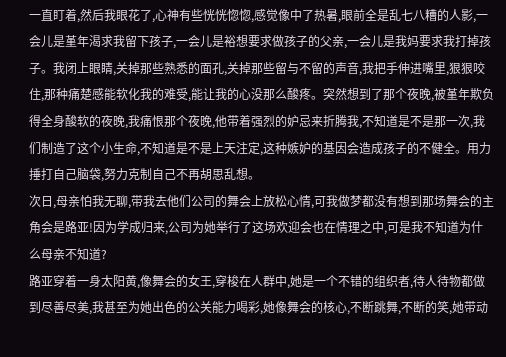一直盯着,然后我眼花了,心神有些恍恍惚惚,感觉像中了热暑,眼前全是乱七八糟的人影,一会儿是堇年渴求我留下孩子,一会儿是裕想要求做孩子的父亲,一会儿是我妈要求我打掉孩子。我闭上眼睛,关掉那些熟悉的面孔,关掉那些留与不留的声音,我把手伸进嘴里,狠狠咬住,那种痛楚感能软化我的难受,能让我的心没那么酸疼。突然想到了那个夜晚,被堇年欺负得全身酸软的夜晚,我痛恨那个夜晚,他带着强烈的妒忌来折腾我,不知道是不是那一次,我们制造了这个小生命,不知道是不是上天注定,这种嫉妒的基因会造成孩子的不健全。用力捶打自己脑袋,努力克制自己不再胡思乱想。
次日,母亲怕我无聊,带我去他们公司的舞会上放松心情,可我做梦都没有想到那场舞会的主角会是路亚!因为学成归来,公司为她举行了这场欢迎会也在情理之中,可是我不知道为什么母亲不知道?
路亚穿着一身太阳黄,像舞会的女王,穿梭在人群中,她是一个不错的组织者,待人待物都做到尽善尽美,我甚至为她出色的公关能力喝彩,她像舞会的核心,不断跳舞,不断的笑,她带动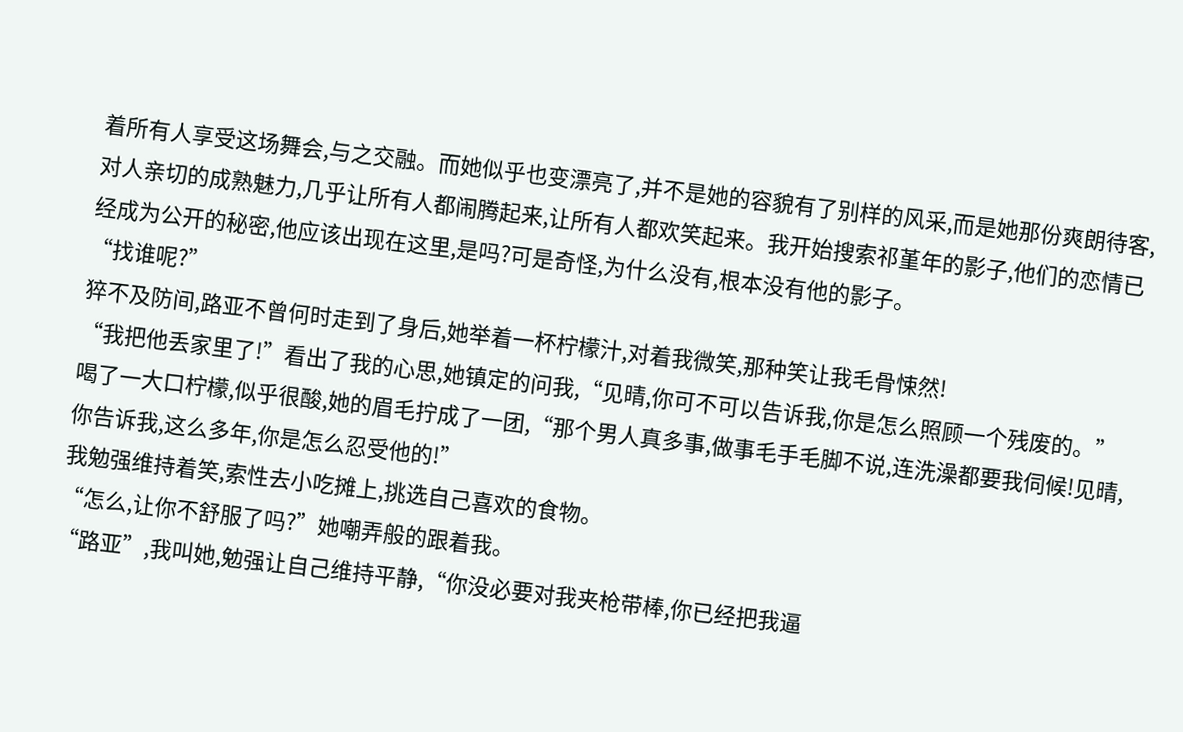着所有人享受这场舞会,与之交融。而她似乎也变漂亮了,并不是她的容貌有了别样的风采,而是她那份爽朗待客,对人亲切的成熟魅力,几乎让所有人都闹腾起来,让所有人都欢笑起来。我开始搜索祁堇年的影子,他们的恋情已经成为公开的秘密,他应该出现在这里,是吗?可是奇怪,为什么没有,根本没有他的影子。
“找谁呢?”
猝不及防间,路亚不曾何时走到了身后,她举着一杯柠檬汁,对着我微笑,那种笑让我毛骨悚然!
“我把他丢家里了!”看出了我的心思,她镇定的问我,“见晴,你可不可以告诉我,你是怎么照顾一个残废的。”喝了一大口柠檬,似乎很酸,她的眉毛拧成了一团,“那个男人真多事,做事毛手毛脚不说,连洗澡都要我伺候!见晴,你告诉我,这么多年,你是怎么忍受他的!”
我勉强维持着笑,索性去小吃摊上,挑选自己喜欢的食物。
“怎么,让你不舒服了吗?”她嘲弄般的跟着我。
“路亚”,我叫她,勉强让自己维持平静,“你没必要对我夹枪带棒,你已经把我逼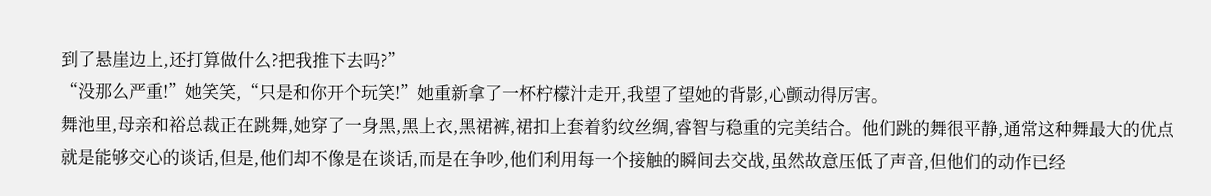到了悬崖边上,还打算做什么?把我推下去吗?”
“没那么严重!”她笑笑,“只是和你开个玩笑!”她重新拿了一杯柠檬汁走开,我望了望她的背影,心颤动得厉害。
舞池里,母亲和裕总裁正在跳舞,她穿了一身黑,黑上衣,黑裙裤,裙扣上套着豹纹丝绸,睿智与稳重的完美结合。他们跳的舞很平静,通常这种舞最大的优点就是能够交心的谈话,但是,他们却不像是在谈话,而是在争吵,他们利用每一个接触的瞬间去交战,虽然故意压低了声音,但他们的动作已经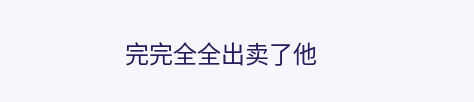完完全全出卖了他